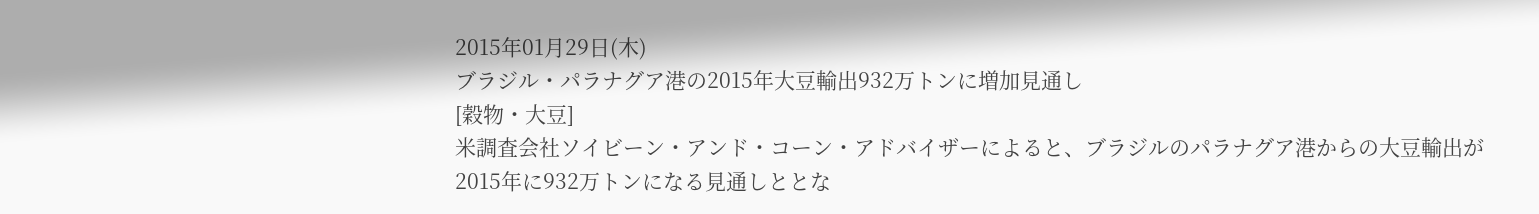2015年01月29日(木)
ブラジル・パラナグア港の2015年大豆輸出932万トンに増加見通し
[穀物・大豆]
米調査会社ソイビーン・アンド・コーン・アドバイザーによると、ブラジルのパラナグア港からの大豆輸出が2015年に932万トンになる見通しととな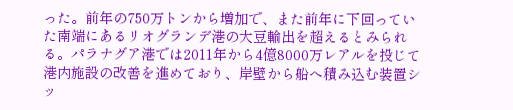った。前年の750万トンから増加で、また前年に下回っていた南端にあるリオグランデ港の大豆輸出を超えるとみられる。パラナグア港では2011年から4億8000万レアルを投じて港内施設の改善を進めており、岸壁から船へ積み込む装置シッ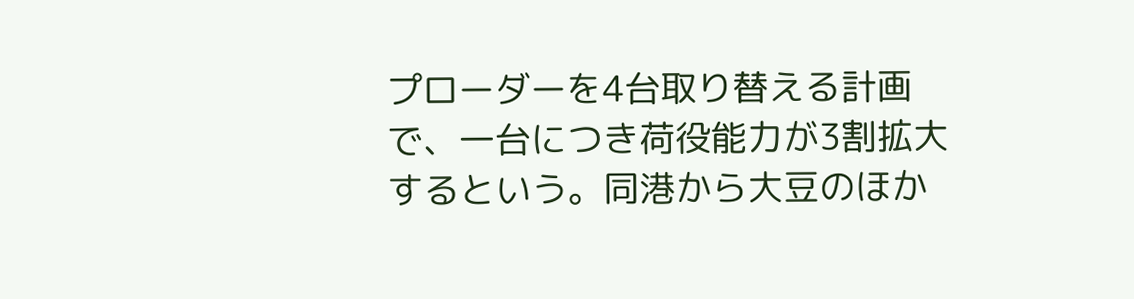プローダーを4台取り替える計画で、一台につき荷役能力が3割拡大するという。同港から大豆のほか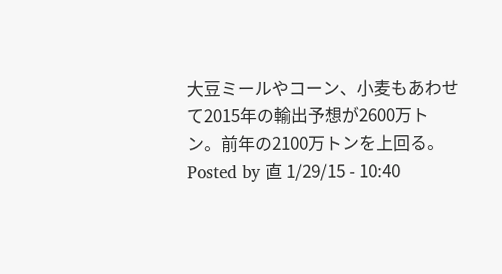大豆ミールやコーン、小麦もあわせて2015年の輸出予想が2600万トン。前年の2100万トンを上回る。
Posted by 直 1/29/15 - 10:40